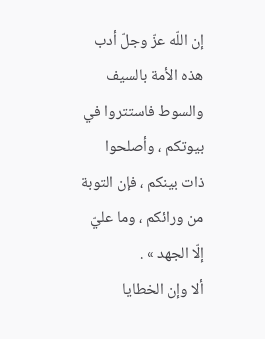إن اللّه عزّ وجلّ أدب هذه الأمة بالسيف والسوط فاستتروا في بيوتكم ، وأصلحوا ذات بينكم ، فإن التوبة من ورائكم ، وما عليّ إلّا الجهد » .
ألا وإن الخطايا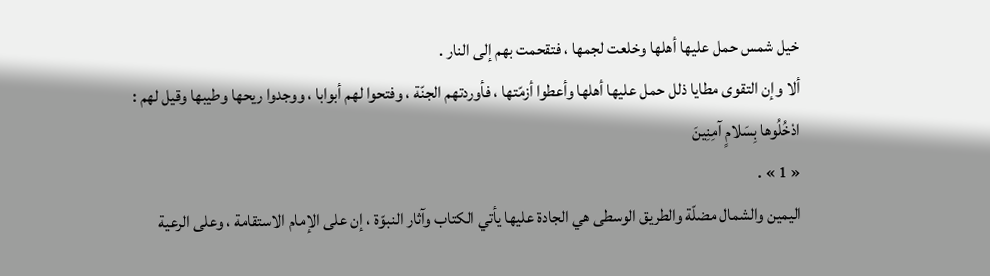خيل شمس حمل عليها أهلها وخلعت لجمها ، فتقحمت بهم إلى النار .
ألا وإن التقوى مطايا ذلل حمل عليها أهلها وأعطوا أزمّتها ، فأوردتهم الجنّة ، وفتحوا لهم أبوابا ، ووجدوا ريحها وطيبها وقيل لهم :
ادْخُلُوها بِسَلامٍ آمِنِينَ
« 1 » .
اليمين والشمال مضلّة والطريق الوسطى هي الجادة عليها يأتي الكتاب وآثار النبوّة ، إن على الإمام الاستقامة ، وعلى الرعية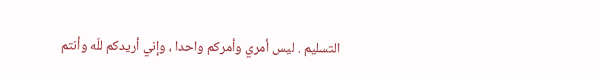التسليم . ليس أمري وأمركم واحدا ، وإني أريدكم للّه وأنتم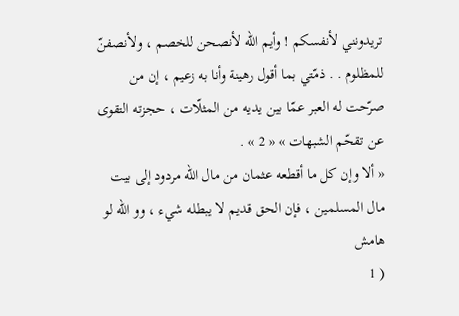تريدونني لأنفسكم ! وأيم اللّه لأنصحن للخصم ، ولأنصفنّ للمظلوم . . ذمّتي بما أقول رهينة وأنا به زعيم ، إن من صرّحت له العبر عمّا بين يديه من المثلّات ، حجزته التقوى عن تقحّم الشبهات » « 2 » .
« ألا وإن كل ما أقطعه عثمان من مال اللّه مردود إلى بيت مال المسلمين ، فإن الحق قديم لا يبطله شيء ، وو اللّه لو
هامش
( 1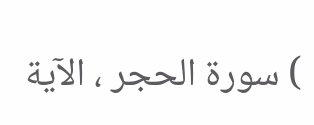) سورة الحجر ، الآية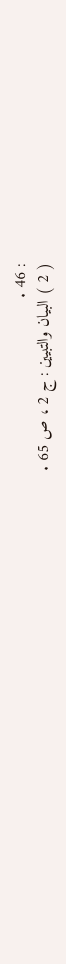: 46 .
( 2 ) البيان والتبيين : ج 2 ، ص 65 .